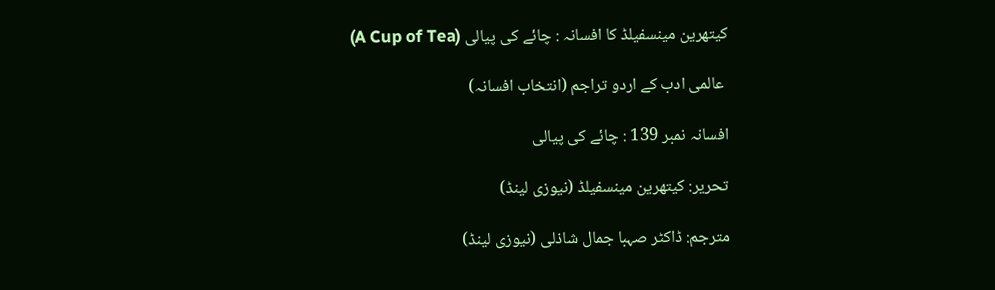کیتھرین مینسفیلڈ کا افسانہ : چائے کی پیالی (A Cup of Tea)

 عالمی ادب کے اردو تراجم (انتخاب افسانہ)

افسانہ نمبر 139 : چائے کی پیالی

تحریر: کیتھرین مینسفیلڈ (نیوزی لینڈ)

مترجم: ڈاکٹر صہبا جمال شاذلی (نیوزی لینڈ)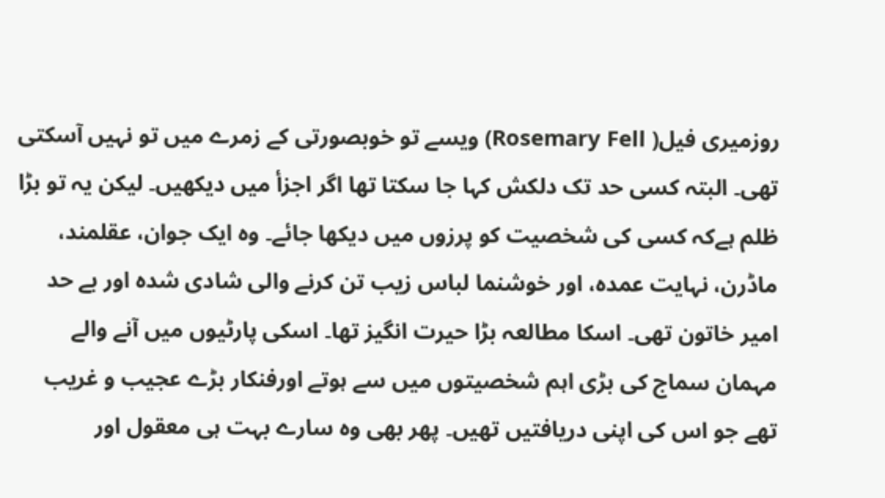روزمیری فیل( Rosemary Fell) ویسے تو خوبصورتی کے زمرے میں تو نہیں آسکتی تھی۔ البتہ کسی حد تک دلکش کہا جا سکتا تھا اگر اجزأ میں دیکھیں۔ لیکن یہ تو بڑا ظلم ہےکہ کسی کی شخصیت کو پرزوں میں دیکھا جائے۔ وہ ایک جوان، عقلمند، ماڈرن، نہایت عمدہ، اور خوشنما لباس زیب تن کرنے والی شادی شدہ اور بے حد امیر خاتون تھی۔ اسکا مطالعہ بڑا حیرت انگیز تھا۔ اسکی پارٹیوں میں آنے والے مہمان سماج کی بڑی اہم شخصیتوں میں سے ہوتے اورفنکار بڑے عجیب و غریب تھے جو اس کی اپنی دریافتیں تھیں۔ پھر بھی وہ سارے بہت ہی معقول اور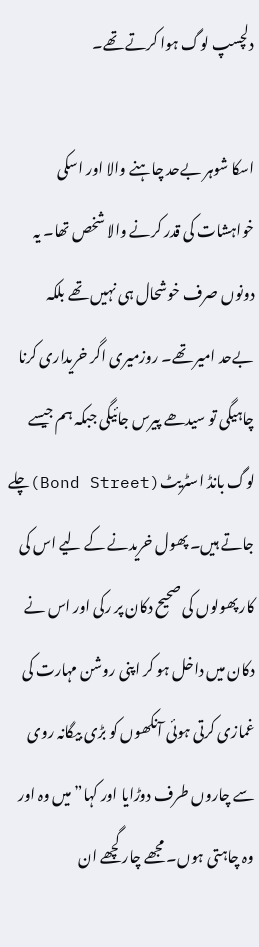دلچسپ لوگ ہوا کرتے تھے۔

اسکا شوہر بےحد چاہنے والا اور اسکی خواہشات کی قدر کرنے والا شخص تھا۔ یہ دونوں صرف خوشحال ہی نہیں تھے بلکہ بےحد امیر تھے۔ روزمیری اگر خریداری کرنا چاہیگی تو سیدھے پیرس جائیگی جبکہ ہم جیسے لوگ بانڈ اسٹریٹ(Bond Street)چلے جاتے ہیں۔ پھول خریدنے کے لیے اس کی کار پھولوں کی صحیح دکان پر رکی اور اس نے دکان میں داخل ہو کر اپنی روشن مہارت کی غمازی کرتی ہوئی آنکھوں کو بڑی بیگانہ روی سے چاروں طرف دوڑایا اور کہا” میں وہ اور وہ چاہتی ہوں۔ مجھے چار گچھے ان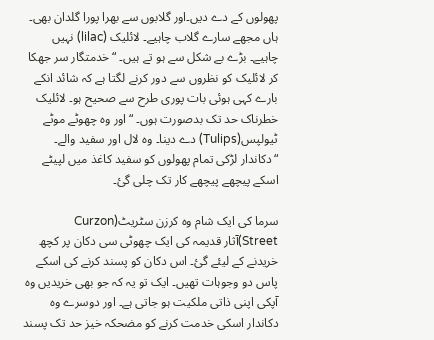پھولوں کے دے دیں۔اور گلابوں سے بھرا پورا گلدان بھی۔ ہاں مجھے سارے گلاب چاہیے۔ لائلیک (lilac) نہیں چاہیے۔ بڑے بے شکل سے ہو تے ہیں۔ “خدمتگار سر جھکا کر لائلیک کو نظروں سے دور کرنے لگتا ہے کہ شائد انکے بارے کہی ہوئی بات پوری طرح سے صحیح ہو۔ لائلیک خطرناک حد تک بدصورت ہوں۔ “اور وہ چھوٹے موٹے ٹیولپس(Tulips) دے دینا۔ وہ لال اور سفید والے۔ “دکاندار لڑکی تمام پھولوں کو سفید کاغذ میں لپیٹے اسکے پیچھے پیچھے کار تک چلی گئ۔

سرما کی ایک شام وہ کرزن سٹریٹ(Curzon Street)آثار قدیمہ کی ایک چھوٹی سی دکان پر کچھ خریدنے کے لیئے گئ۔ اس دکان کو پسند کرنے کی اسکے پاس دو وجوہات تھیں۔ ایک تو یہ کہ جو بھی خریدیں وہ آپکی اپنی ذاتی ملکیت ہو جاتی ہے۔ اور دوسرے وہ دکاندار اسکی خدمت کرنے کو مضحکہ خیز حد تک پسند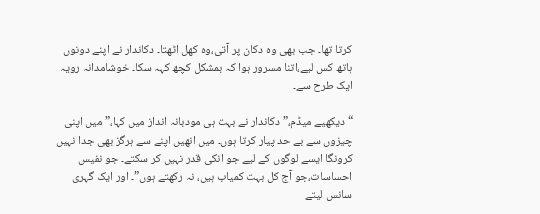کرتا تھا۔ جب بھی وہ دکان پر آتی،وہ کھل اٹھتا۔ دکاندار نے اپنے دونوں ہاتھ کس لیے،اتنا مسرور ہوا کہ بمشکل کچھ کہہ سکا۔ خوشامدانہ رویہ ایک طرح سے۔

“دیکھیے میڈم،” دکاندار نے بہت ہی مودبانہ انداز میں کہا،”میں اپنی چیزوں سے بے حد پیار کرتا ہوں۔ میں انھیں اپنے سے ہرگز بھی جدا نہیں کرونگا ایسے لوگوں کے لیے جو انکی قدر نہیں کر سکتے۔ جو نفیس احساسات،جو آج کل بہت کمیاب ہیں، نہ رکھتے ہوں”۔ اور ایک گہری سانس لیتے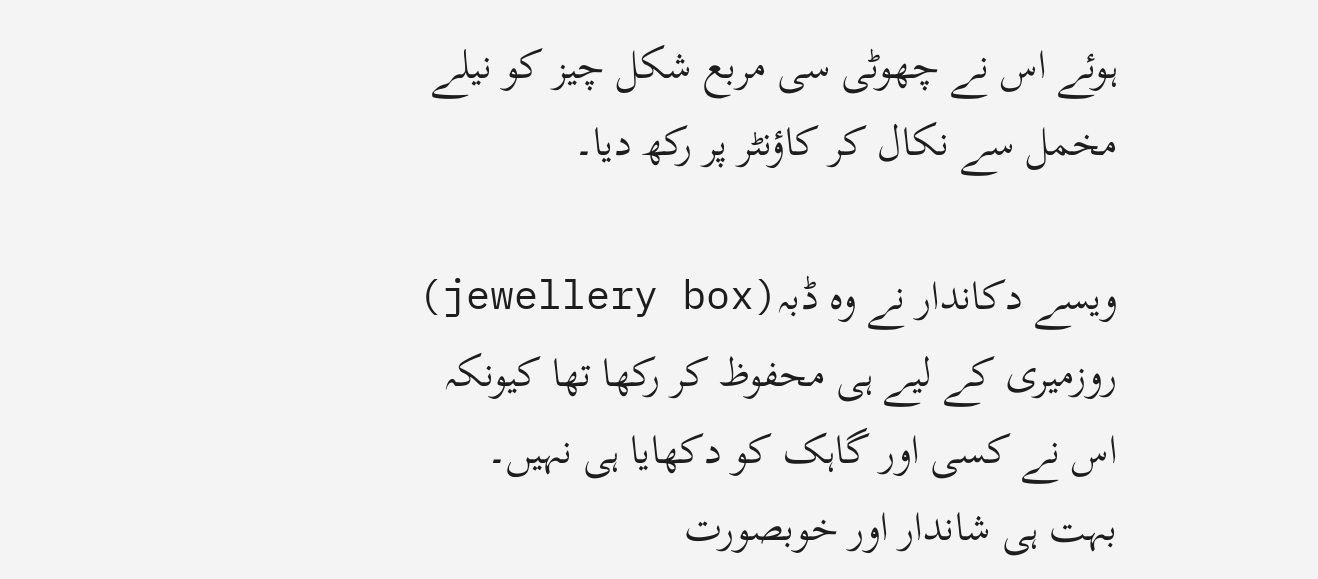ہوئے اس نے چھوٹی سی مربع شکل چیز کو نیلے مخمل سے نکال کر کاؤنٹر پر رکھ دیا۔

ویسے دکاندار نے وہ ڈبہ(jewellery box) روزمیری کے لیے ہی محفوظ کر رکھا تھا کیونکہ اس نے کسی اور گاہک کو دکھایا ہی نہیں۔ بہت ہی شاندار اور خوبصورت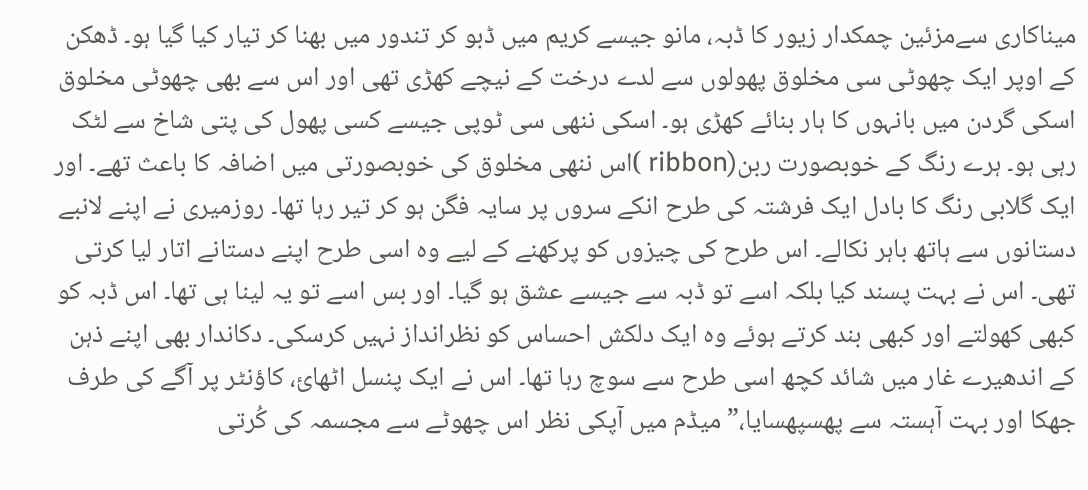میناکاری سےمزئین چمکدار زیور کا ڈبہ، مانو جیسے کریم میں ڈبو کر تندور میں بھنا کر تیار کیا گیا ہو۔ ڈھکن کے اوپر ایک چھوٹی سی مخلوق پھولوں سے لدے درخت کے نیچے کھڑی تھی اور اس سے بھی چھوٹی مخلوق اسکی گردن میں بانہوں کا ہار بنائے کھڑی ہو۔ اسکی ننھی سی ٹوپی جیسے کسی پھول کی پتی شاخ سے لٹک رہی ہو۔ ہرے رنگ کے خوبصورت ربن(ribbon )اس ننھی مخلوق کی خوبصورتی میں اضافہ کا باعث تھے۔ اور ایک گلابی رنگ کا بادل ایک فرشتہ کی طرح انکے سروں پر سایہ فگن ہو کر تیر رہا تھا۔ روزمیری نے اپنے لانبے دستانوں سے ہاتھ باہر نکالے۔ اس طرح کی چیزوں کو پرکھنے کے لیے وہ اسی طرح اپنے دستانے اتار لیا کرتی تھی۔ اس نے بہت پسند کیا بلکہ اسے تو ڈبہ سے جیسے عشق ہو گیا۔ اور بس اسے تو یہ لینا ہی تھا۔ اس ڈبہ کو کبھی کھولتے اور کبھی بند کرتے ہوئے وہ ایک دلکش احساس کو نظرانداز نہیں کرسکی۔ دکاندار بھی اپنے ذہن کے اندھیرے غار میں شائد کچھ اسی طرح سے سوچ رہا تھا۔ اس نے ایک پنسل اٹھائ، کاؤنٹر پر آگے کی طرف جھکا اور بہت آہستہ سے پھسپھسایا،”میڈم میں آپکی نظر اس چھوٹے سے مجسمہ کی کُرتی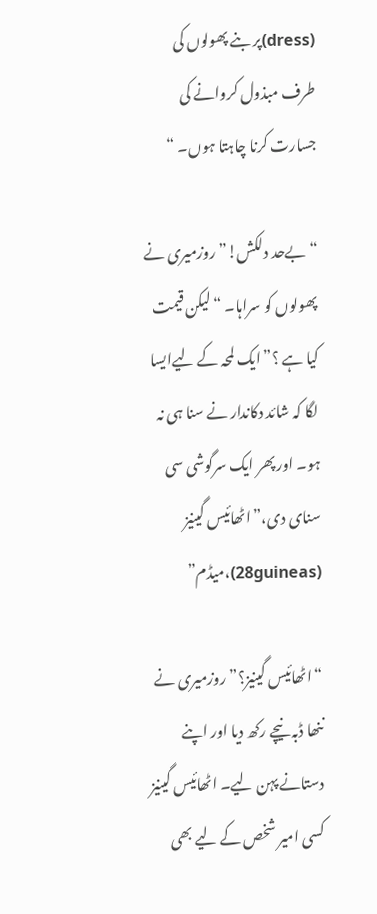(dress)پر بنے پھولوں کی طرف مبذول کروانے کی جسارت کرنا چاہتا ہوں۔ “

“بےحد دلکش!”روزمیری نے پھولوں کو سراہا۔ “لیکن قیمت کیا ہے ؟”ایک لمحہ کے لیےایسا لگا کہ شائد دکاندار نے سنا ہی نہ ہو۔ اور پھر ایک سرگوشی سی سنای دی،”اٹھائیس گینیز (28guineas)،میڈم”

“اٹھائیس گینیز؟” روزمیری نے ننھا ڈبہ نیچے رکھ دیا اور اپنے دستانے پہن لیے۔ اٹھائیس گینیز کسی امیر شخص کے لیے بھی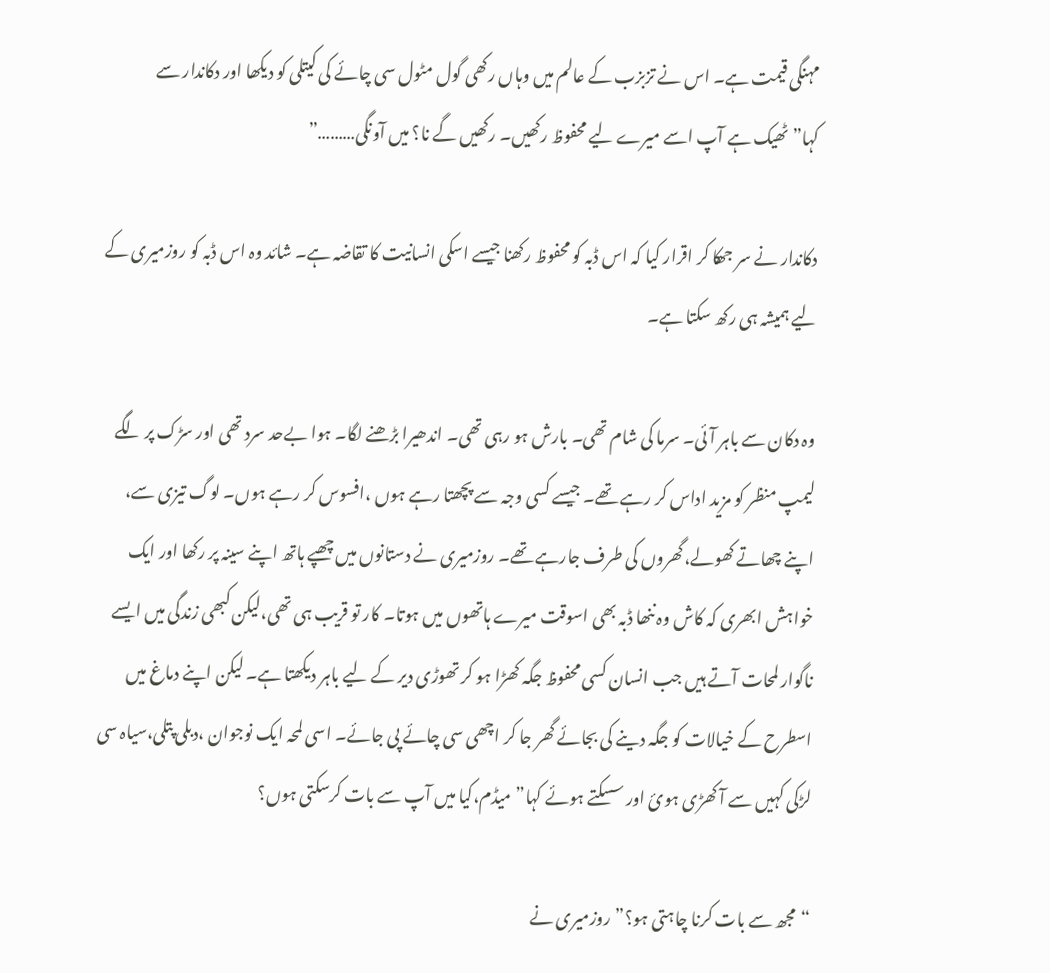مہنگی قیمت ہے۔ اس نے تزبزب کے عالم میں وہاں رکھی گول مٹول سی چائے کی کیتلی کو دیکھا اور دکاندار سے کہا”ٹھیک ہے آپ اسے میرے لیے محفوظ رکھیں۔ رکھیں گے نا؟ میں آونگی………”

دکاندار نے سر جھکا کر اقرار کیا کہ اس ڈبہ کو محفوظ رکھنا جیسے اسکی انسانیت کا تقاضہ ہے۔ شائد وہ اس ڈبہ کو روزمیری کے لیے ہمیشہ ہی رکھ سکتا ہے۔

وہ دکان سے باہر آئی۔ سرما کی شام تھی۔ بارش ہو رہی تھی۔ اندھیرا بڑھنے لگا۔ ہوا بےحد سرد تھی اور سڑک پر لگے لیمپ منظر کو مزید اداس کر رہے تھے۔ جیسے کسی وجہ سے پچھتا رہے ہوں ،افسوس کر رہے ہوں۔ لوگ تیزی سے، اپنے چھاتے کھولے،گھروں کی طرف جارہے تھے۔ روزمیری نے دستانوں میں چھپے ہاتھ اپنے سینہ پر رکھا اور ایک خواہش ابھری کہ کاش وہ ننھا ڈبہ بھی اسوقت میرے ہاتھوں میں ہوتا۔ کار تو قریب ہی تھی،لیکن کبھی زندگی میں ایسے ناگوار لمحات آتے ہیں جب انسان کسی محفوظ جگہ کھڑا ہو کر تھوڑی دیر کے لیے باہر دیکھتا ہے۔ لیکن اپنے دماغ میں اسطرح کے خیالات کو جگہ دینے کی بجائے گھر جا کر اچھی سی چائے پی جائے۔ اسی لمحہ ایک نوجوان ،دبلی پتلی،سیاہ سی لڑکی کہیں سے آ کھڑی ہوئ اور سسکتے ہوئے کہا”میڈم،کیا میں آپ سے بات کرسکتی ہوں؟

“مجھ سے بات کرنا چاہتی ہو؟”روزمیری نے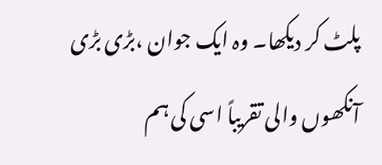پلٹ کر دیکھا۔ وہ ایک جوان ،بڑی بڑی آنکھوں والی تقریباً اسی کی ہم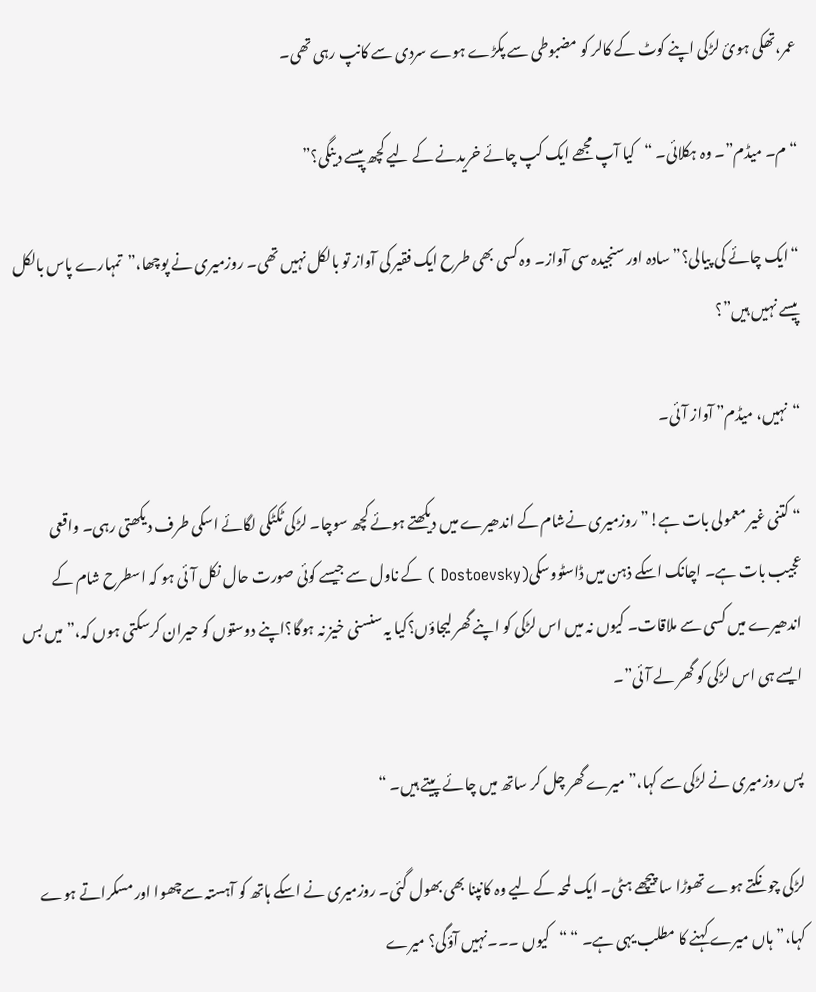عمر،تھکی ہوئ لڑکی اپنے کوٹ کے کالر کو مضبوطی سے پکڑے ہوے سردی سے کانپ رہی تھی۔

“م۔ میڈم”۔ وہ ہکلائی۔ “کیا آپ مجھے ایک کپ چائے خریدنے کے لیے کچھ پیسے دینگی؟”

“ایک چائے کی پیالی؟”سادہ اور سنجیدہ سی آواز۔ وہ کسی بھی طرح ایک فقیر کی آواز تو بالکل نہیں تھی۔ روزمیری نے پوچھا،”تمہارے پاس بالکل پیسے نہیں ہیں”؟

“نہیں، میڈم” آواز آئی۔

“ کتنی غیر معمولی بات ہے!”روزمیری نےشام کے اندھیرے میں دیکھتے ہوئے کچھ سوچا۔ لڑکی ٹکٹکی لگائے اسکی طرف دیکھتی رہی۔ واقعی عجیب بات ہے۔ اچانک اسکے ذہن میں ڈاسٹووسکی(Dostoevsky ) کے ناول سے جیسے کوئی صورت حال نکل آئی ہو کہ اسطرح شام کے اندھیرے میں کسی سے ملاقات۔ کیوں نہ میں اس لڑکی کو اپنے گھر لیجاؤں؟کیا یہ سنسنی خیز نہ ہوگا؟اپنے دوستوں کو حیران کرسکتی ہوں کہ،”میں بس ایسے ہی اس لڑکی کو گھر لے آئی”۔

پس روزمیری نے لڑکی سے کہا،”میرے گھر چل کر ساتھ میں چائے پیتے ہیں۔ “

لڑکی چونکتے ہوے تھوڑا سا پیچھے ہٹی۔ ایک لمحہ کے لیے وہ کانپنا بھی بھول گئی۔ روزمیری نے اسکے ہاتھ کو آہستہ سےچھوا اور مسکراتے ہوے کہا،”ہاں میرے کہنے کا مطلب یہی ہے۔ “ “کیوں ۔۔۔نہیں آؤگی؟ میرے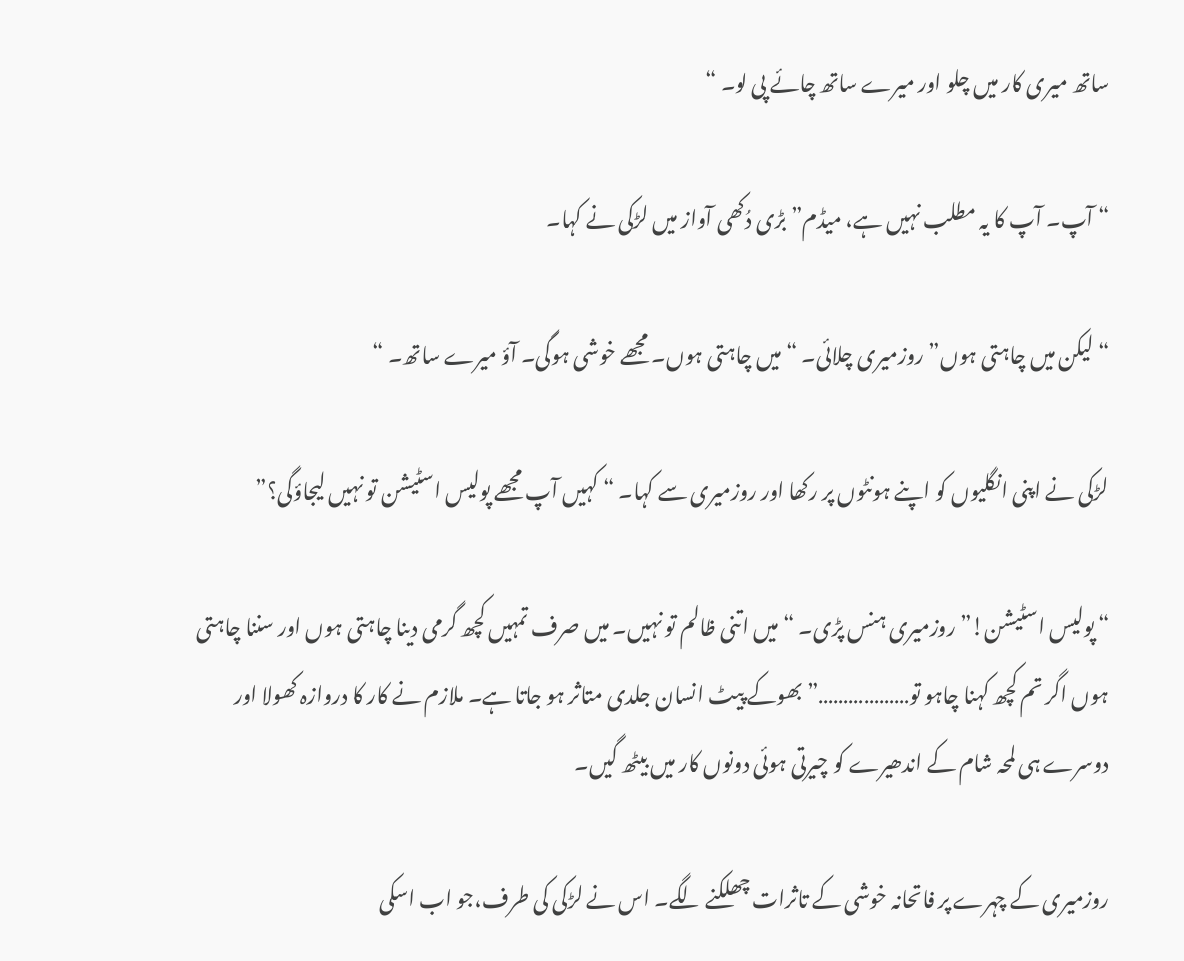ساتھ میری کار میں چلو اور میرے ساتھ چائے پی لو۔ “

“ آپ۔ آپ کا یہ مطلب نہیں ہے، میڈم” بڑی دُکھی آواز میں لڑکی نے کہا۔

“ لیکن میں چاہتی ہوں” روزمیری چلائی۔ “میں چاہتی ہوں۔ مجھے خوشی ہوگی۔ آؤ میرے ساتھ۔ “

لڑکی نے اپنی انگلیوں کو اپنے ہونٹوں پر رکھا اور روزمیری سے کہا۔ “ کہیں آپ مجھے پولیس اسٹیشن تو نہیں لیجاؤگی؟”

“ پولیس اسٹیشن!” روزمیری ہنس پڑی۔ “ میں اتنی ظالم تو نہیں۔ میں صرف تمہیں کچھ گرمی دینا چاہتی ہوں اور سننا چاہتی ہوں اگر تم کچھ کہنا چاہو تو………………”بھوکے پیٹ انسان جلدی متاثر ہو جاتا ہے۔ ملازم نے کار کا دروازہ کھولا اور دوسرے ہی لمحہ شام کے اندھیرے کو چیرتی ہوئی دونوں کار میں بیٹھ گیں۔

روزمیری کے چہرے پر فاتحانہ خوشی کے تاثرات چھلکنے لگے۔ اس نے لڑکی کی طرف،جو اب اسکی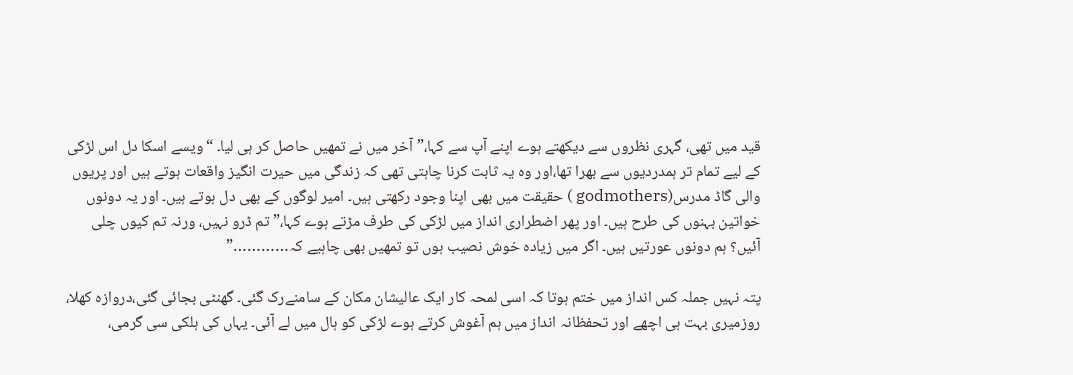قید میں تھی، گہری نظروں سے دیکھتے ہوے اپنے آپ سے کہا،”آخر میں نے تمھیں حاصل کر ہی لیا۔ “ویسے اسکا دل اس لڑکی کے لیے تمام تر ہمدردیوں سے بھرا تھا،اور وہ یہ ثابت کرنا چاہتی تھی کہ زندگی میں حیرت انگیز واقعات ہوتے ہیں اور پریوں والی گاڈ مدرس(godmothers ) حقیقت میں بھی اپنا وجود رکھتی ہیں۔ امیر لوگوں کے بھی دل ہوتے ہیں۔ اور یہ دونوں خواتین بہنوں کی طرح ہیں۔ اور پھر اضطراری انداز میں لڑکی کی طرف مڑتے ہوے کہا،” تم ڈرو نہیں، ورنہ تم کیوں چلی آئیں؟ ہم دونوں عورتیں ہیں۔ اگر میں زیادہ خوش نصیب ہوں تو تمھیں بھی چاہیے کہ…………”

پتہ نہیں جملہ کس انداز میں ختم ہوتا کہ اسی لمحہ کار ایک عالیشان مکان کے سامنےرک گئی۔ گھنٹی بجائی گئی،دروازہ کھلا، روزمیری بہت ہی اچھے اور تحفظانہ انداز میں ہم آغوش کرتے ہوے لڑکی کو ہال میں لے آئی۔ یہاں کی ہلکی سی گرمی،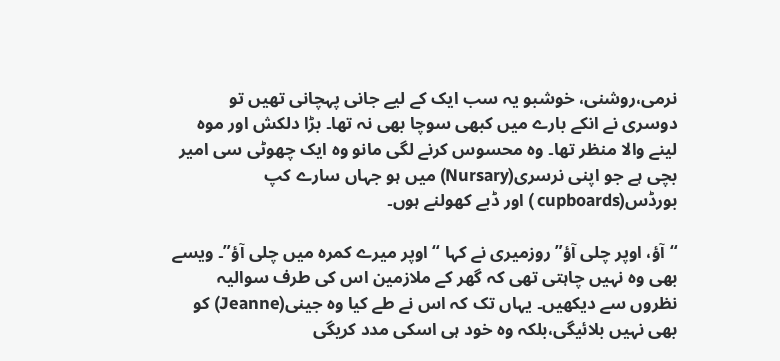نرمی،روشنی، خوشبو یہ سب ایک کے لیے جانی پہچانی تھیں تو دوسری نے انکے بارے میں کبھی سوچا بھی نہ تھا۔ بڑا دلکش اور موہ لینے والا منظر تھا۔ وہ محسوس کرنے لگی مانو وہ ایک چھوٹی سی امیر بچی ہے جو اپنی نرسری(Nursary) میں ہو جہاں سارے کپ بورڈس(cupboards ) اور ڈبے کھولنے ہوں۔

“آؤ، اوپر چلی آؤ” روزمیری نے کہا “ اوپر میرے کمرہ میں چلی آؤ”۔ ویسے بھی وہ نہیں چاہتی تھی کہ گھر کے ملازمین اس کی طرف سوالیہ نظروں سے دیکھیں۔ یہاں تک کہ اس نے طے کیا وہ جینی(Jeanne) کو بھی نہیں بلائیگی،بلکہ وہ خود ہی اسکی مدد کریگی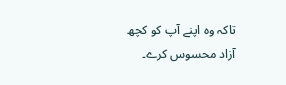تاکہ وہ اپنے آپ کو کچھ آزاد محسوس کرے۔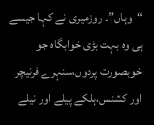“وہاں”۔ روزمیری نے کہا جیسے ہی وہ بہت بڑی خوابگاہ جو خوبصورت پردوں،سنہرے فرنیچر اور کشنس،ہلکے پیلے اور نیلے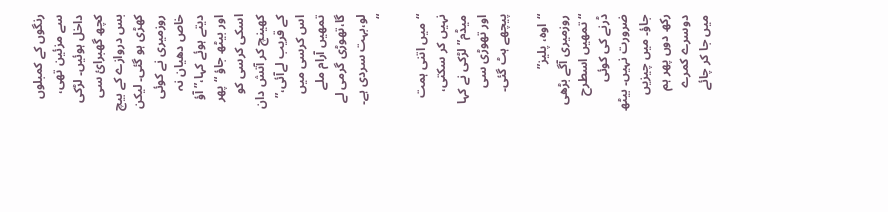رنگوں کے کمبلوں سے مزئین تھی، داخل ہوئیں۔ لڑکی کچھ گھبرائ سی بس دروازے کے بیچ کھڑی ہو گئی۔ لیکن روزمیری نے کوئی خاص دھیان نہ دیتے ہوئے کہا،”آؤ اور بیٹھ جاؤ “پھر اسکی کرسی کو کھینچ کر آتش دان کے قریب لےآئی،” اس کرسی میں تمھیں آرام ملے گا،تھوڑی گرمی لے لو،بہت سردی ہے۔ “

“میں اتنی ہمت نہیں کر سکتی، میڈم” لڑکی نے کہا اور تھوڑی سی پیچھے ہٹ گئی۔

“اوہ، پلیز” روزمیری آگے بڑھی “ تمھیں اسطرح ڈرنے کی کوئی ضرورت نہیں۔ بیٹھ جاؤ۔ میں چیزیں رکھ دوں پھر ہم دوسرے کمرے میں جا کر چائے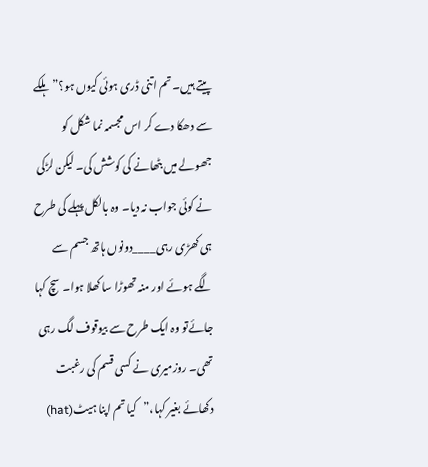پیتے ہیں۔ تم اتنی ڈری ہوئی کیوں ہو؟”ہلکے سے دھکا دے کر اس مجسمہ نما شکل کو جھولے میں بٹھانے کی کوشش کی۔ لیکن لڑکی نے کوئی جواب نہ دیا۔ وہ بالکل پہلے کی طرح ہی کھڑی رہی____دونوں ہاتھ جسم سے لگے ہوئے اور منہ تھوڑا سا کھلا ہوا۔ سچ کہا جائےتو وہ ایک طرح سے بیوقوف لگ رہی تھی۔ روزمیری نے کسی قسم کی رغبت دکھائے بغیر کہا،”کیا تم اپنا ہیٹ(hat)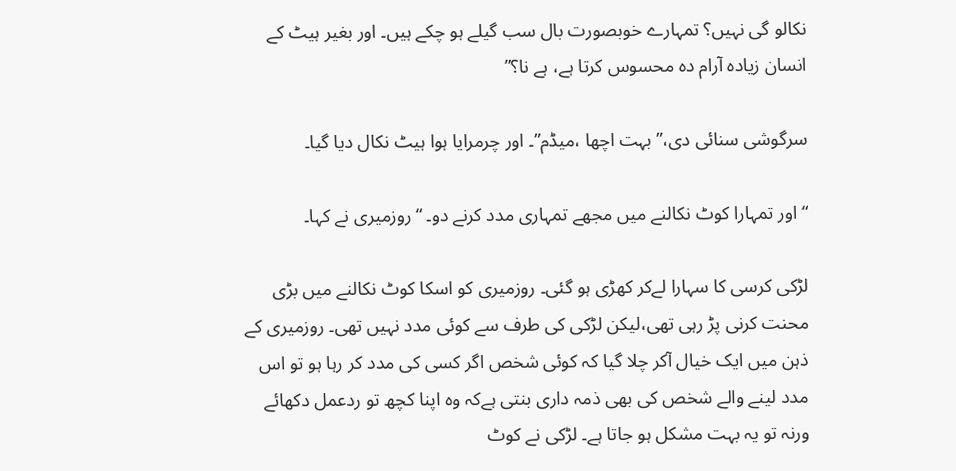نکالو گی نہیں؟ تمہارے خوبصورت بال سب گیلے ہو چکے ہیں۔ اور بغیر ہیٹ کے انسان زیادہ آرام دہ محسوس کرتا ہے، ہے نا؟”

سرگوشی سنائی دی،” بہت اچھا ،میڈم”۔ اور چرمرایا ہوا ہیٹ نکال دیا گیا۔

“ اور تمہارا کوٹ نکالنے میں مجھے تمہاری مدد کرنے دو۔ “روزمیری نے کہا۔

لڑکی کرسی کا سہارا لےکر کھڑی ہو گئی۔ روزمیری کو اسکا کوٹ نکالنے میں بڑی محنت کرنی پڑ رہی تھی،لیکن لڑکی کی طرف سے کوئی مدد نہیں تھی۔ روزمیری کے ذہن میں ایک خیال آکر چلا گیا کہ کوئی شخص اگر کسی کی مدد کر رہا ہو تو اس مدد لینے والے شخص کی بھی ذمہ داری بنتی ہےکہ وہ اپنا کچھ تو ردعمل دکھائے ورنہ تو یہ بہت مشکل ہو جاتا ہے۔ لڑکی نے کوٹ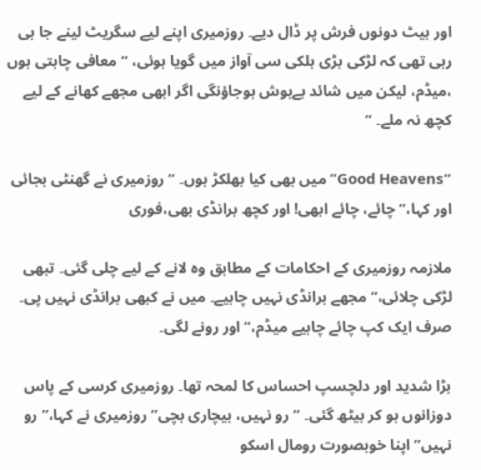اور ہیٹ دونوں فرش پر ڈال دیے۔ روزمیری اپنے لیے سگریٹ لینے جا ہی رہی تھی کہ لڑکی بڑی ہلکی سی آواز میں گویا ہوئی، “معافی چاہتی ہوں ،میڈم، لیکن میں شائد بےہوش ہوجاؤنگی اگر ابھی مجھے کھانے کے لیے کچھ نہ ملے۔ “

“Good Heavens” میں بھی کیا بھلکڑ ہوں۔ “روزمیری نے گھنٹی بجائی اور کہا،” چائے، چائے ابھی! اور کچھ برانڈی بھی،فوری

ملازمہ روزمیری کے احکامات کے مطابق وہ لانے کے لیے چلی گئی۔ تبھی لڑکی چلائی،” مجھے برانڈی نہیں چاہیے۔ میں نے کبھی برانڈی نہیں پی۔ صرف ایک کپ چائے چاہیے میڈم،” اور رونے لگی۔

بڑا شدید اور دلچسپ احساس کا لمحہ تھا۔ روزمیری کرسی کے پاس دوزانوں ہو کر بیٹھ گئی۔ “ رو نہیں، بیچاری بچی” روزمیری نے کہا،”رو نہیں” اپنا خوبصورت رومال اسکو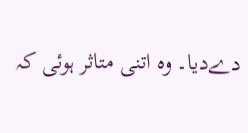دےدیا۔ وہ اتنی متاثر ہوئی کہ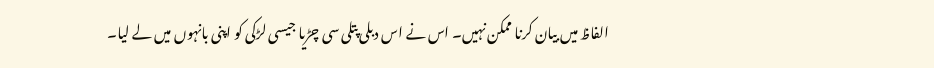الفاظ میں بیان کرنا ممکن نہیں۔ اس نے اس دبلی پتلی سی چڑیا جیسی لڑکی کو اپنی بانہوں میں لے لیا۔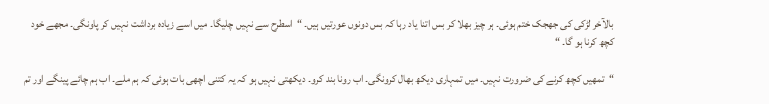بالآخر لڑکی کی جھجک ختم ہوئی۔ ہر چیز بھلا کر بس اتنا یاد رہا کہ بس دونوں عورتیں ہیں۔ “اسطرح سے نہیں چلیگا۔ میں اسے زیادہ برداشت نہیں کر پاونگی۔ مجھے خود کچھ کرنا ہو گا۔ “

“تمھیں کچھ کرنے کی ضرورت نہیں۔ میں تمہاری دیکھ بھال کرونگی۔ اب رونا بند کرو۔ دیکھتی نہیں ہو کہ یہ کتنی اچھی بات ہوئی کہ ہم ملے۔ اب ہم چائے پینگے اور تم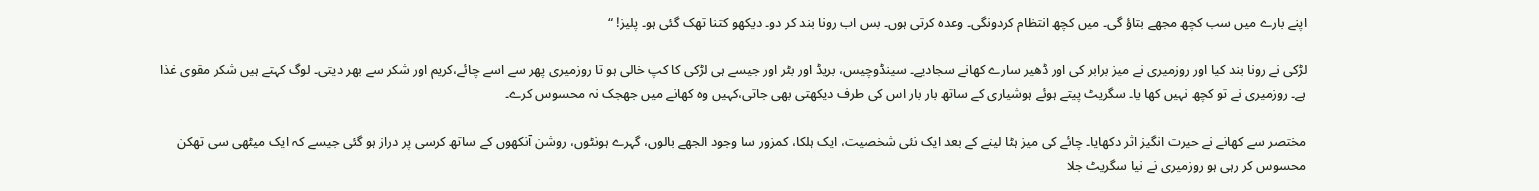اپنے بارے میں سب کچھ مجھے بتاؤ گی۔ میں کچھ انتظام کردونگی۔ وعدہ کرتی ہوں۔ بس اب رونا بند کر دو۔ دیکھو کتنا تھک گئی ہو۔ پلیز! “

لڑکی نے رونا بند کیا اور روزمیری نے میز برابر کی اور ڈھیر سارے کھانے سجادیے۔ سینڈوچیس، بریڈ اور بٹر اور جیسے ہی لڑکی کا کپ خالی ہو تا روزمیری پھر سے اسے چائے،کریم اور شکر سے بھر دیتی۔ لوگ کہتے ہیں شکر مقوی غذا ہے۔ روزمیری نے تو کچھ نہیں کھا یا۔ سگریٹ پیتے ہوئے ہوشیاری کے ساتھ بار بار اس کی طرف دیکھتی بھی جاتی،کہیں وہ کھانے میں جھجک نہ محسوس کرے۔

مختصر سے کھانے نے حیرت انگیز اثر دکھایا۔ چائے کی میز ہٹا لینے کے بعد ایک نئی شخصیت، ایک ہلکا، کمزور سا وجود الجھے بالوں، گہرے ہونٹوں، روشن آنکھوں کے ساتھ کرسی پر دراز ہو گئی جیسے کہ ایک میٹھی سی تھکن محسوس کر رہی ہو روزمیری نے نیا سگریٹ جلا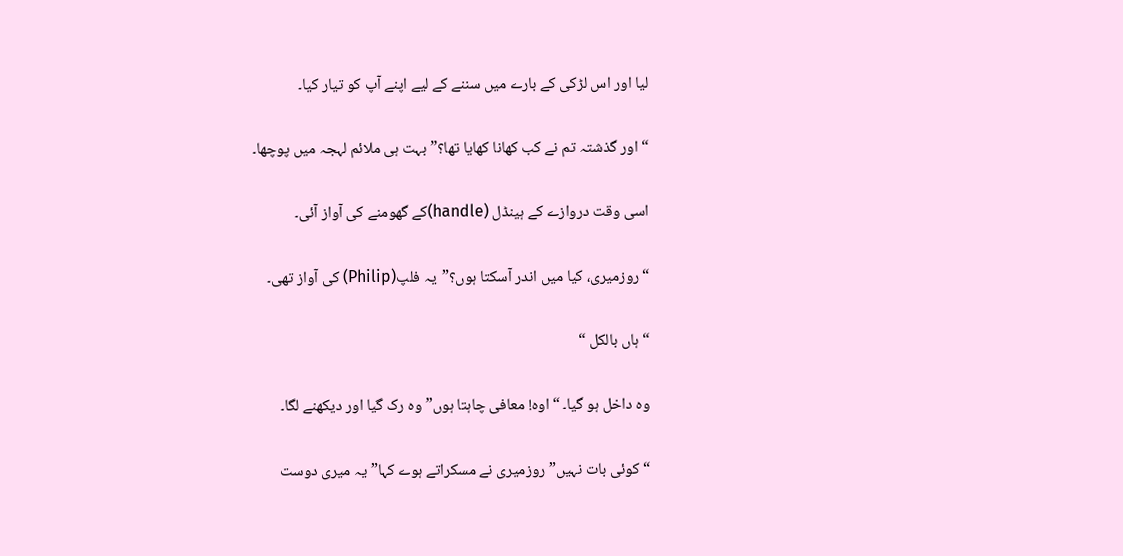لیا اور اس لڑکی کے بارے میں سننے کے لیے اپنے آپ کو تیار کیا۔

“ اور گذشتہ تم نے کب کھانا کھایا تھا؟” بہت ہی ملائم لہجہ میں پوچھا۔

اسی وقت دروازے کے ہینڈل (handle)کے گھومنے کی آواز آئی۔

“روزمیری، کیا میں اندر آسکتا ہوں؟”یہ فلپ(Philip) کی آواز تھی۔

“ ہاں بالکل “

وہ داخل ہو گیا۔ “اوہ! معافی چاہتا ہوں” وہ رک گیا اور دیکھنے لگا۔

“ کوئی بات نہیں” روزمیری نے مسکراتے ہوے کہا” یہ میری دوست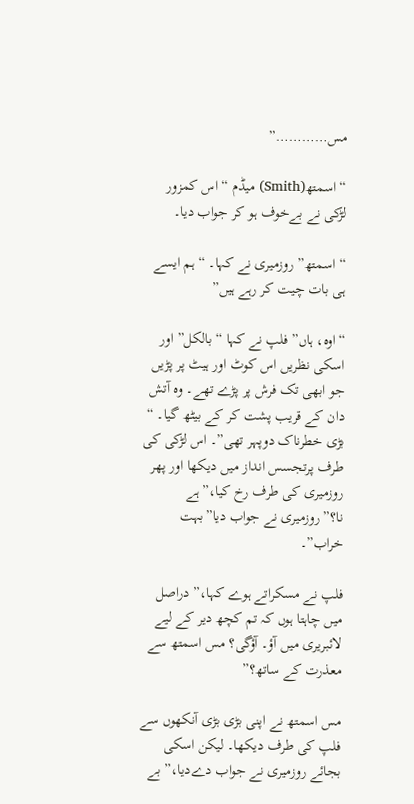مس…………”

“ اسمتھ(Smith) میڈم “ اس کمزور لڑکی نے بےخوف ہو کر جواب دیا۔

“ اسمتھ” روزمیری نے کہا۔ “ ہم ایسے ہی بات چیت کر رہے ہیں”

“اوہ، ہاں” فلپ نے کہا “ بالکل” اور اسکی نظریں اس کوٹ اور ہیٹ پر پڑیں جو ابھی تک فرش پر پڑے تھے۔ وہ آتش دان کے قریب پشت کر کے بیٹھ گیا۔ “ بڑی خطرناک دوپہر تھی”۔ اس لڑکی کی طرف پرتجسس انداز میں دیکھا اور پھر روزمیری کی طرف رخ کیا،”ہے نا؟”روزمیری نے جواب دیا”بہت خراب”۔

فلپ نے مسکراتے ہوے کہا،” دراصل میں چاہتا ہوں کہ تم کچھ دیر کے لیے لائبریری میں آؤ۔ آؤگی؟ مس اسمتھ سے معذرت کے ساتھ؟”

مس اسمتھ نے اپنی بڑی بڑی آنکھوں سے فلپ کی طرف دیکھا۔ لیکن اسکی بجائے روزمیری نے جواب دےدیا،” بے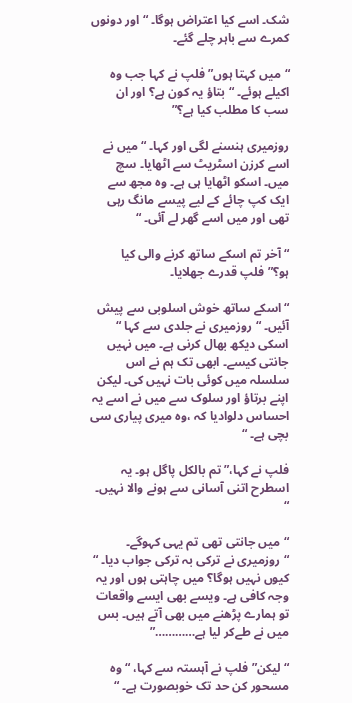شک۔ اسے کیا اعتراض ہوگا۔ “ اور دونوں کمرے سے باہر چلے گئے۔

“میں کہتا ہوں” فلپ نے کہا جب وہ اکیلے ہوئے۔ “بتاؤ یہ کون ہے؟ اور ان سب کا مطلب کیا ہے؟”

روزمیری ہنسنے لگی اور کہا۔ “ میں نے اسے کرزن اسٹریٹ سے اٹھایا۔ سچ میں۔ اسکو اٹھایا ہی ہے۔ وہ مجھ سے ایک کپ چائے کے لیے پیسے مانگ رہی تھی اور میں اسے گھر لے آئی۔ “

“آخر تم اسکے ساتھ کرنے والی کیا ہو؟”فلپ قدرے جھلایا۔

“ اسکے ساتھ خوش اسلوبی سے پیش آئیں۔ “روزمیری نے جلدی سے کہا “ اسکی دیکھ بھال کرنی ہے۔ میں نہیں جانتی کیسے۔ ابھی تک ہم نے اس سلسلہ میں کوئی بات نہیں کی۔ لیکن اپنے برتاؤ اور سلوک سے میں نے اسے یہ احساس دلوادیا کہ ،وہ میری پیاری سی بچی ہے۔ “

فلپ نے کہا،” تم بالکل پاگل ہو۔ یہ اسطرح اتنی آسانی سے ہونے والا نہیں۔ “

“میں جانتی تھی تم یہی کہوگے۔ “روزمیری نے ترکی بہ ترکی جواب دیا۔ “ کیوں نہیں ہوگا؟ میں چاہتی ہوں اور یہ وجہ کافی ہے۔ ویسے بھی ایسے واقعات تو ہمارے پڑھنے میں بھی آتے ہیں۔ بس میں نے طےکر لیا ہے…………”

“لیکن” فلپ نے آہستہ سے کہا، “ وہ مسحور کن حد تک خوبصورت ہے۔ “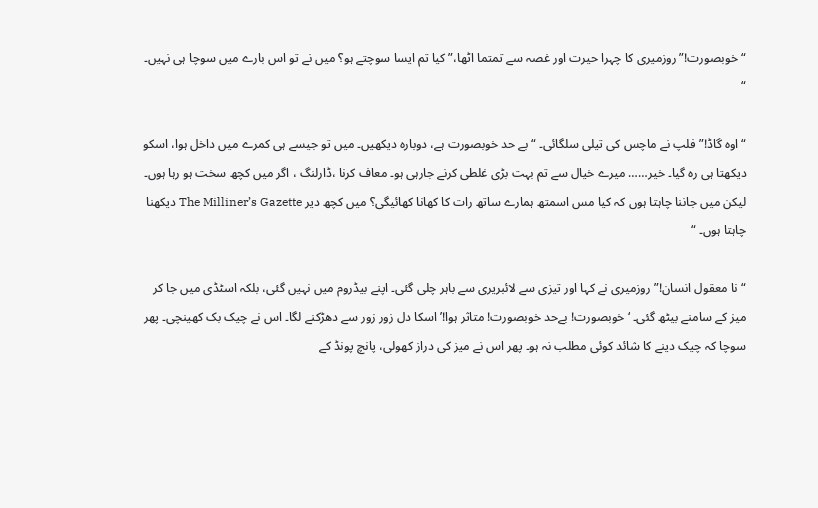“ خوبصورت!”روزمیری کا چہرا حیرت اور غصہ سے تمتما اٹھا،” کیا تم ایسا سوچتے ہو؟ میں نے تو اس بارے میں سوچا ہی نہیں۔ “

“ اوہ گاڈ!” فلپ نے ماچس کی تیلی سلگائی۔ “ بے حد خوبصورت ہے، دوبارہ دیکھیں۔ میں تو جیسے ہی کمرے میں داخل ہوا، اسکو دیکھتا ہی رہ گیا۔ خیر…… میرے خیال سے تم بہت بڑی غلطی کرنے جارہی ہو۔ معاف کرنا ،ڈارلنگ ، اگر میں کچھ سخت ہو رہا ہوں۔ لیکن میں جاننا چاہتا ہوں کہ کیا مس اسمتھ ہمارے ساتھ رات کا کھانا کھائیگی؟ میں کچھ دیر The Milliner’s Gazette دیکھنا چاہتا ہوں۔ “

“ نا معقول انسان!” روزمیری نے کہا اور تیزی سے لائبریری سے باہر چلی گئی۔ اپنے بیڈروم میں نہیں گئی، بلکہ اسٹڈی میں جا کر میز کے سامنے بیٹھ گئی۔ ‘خوبصورت! بےحد خوبصورت! متاثر ہوا!’ اسکا دل زور زور سے دھڑکنے لگا۔ اس نے چیک بک کھینچی۔ پھر سوچا کہ چیک دینے کا شائد کوئی مطلب نہ ہو۔ پھر اس نے میز کی دراز کھولی، پانچ پونڈ کے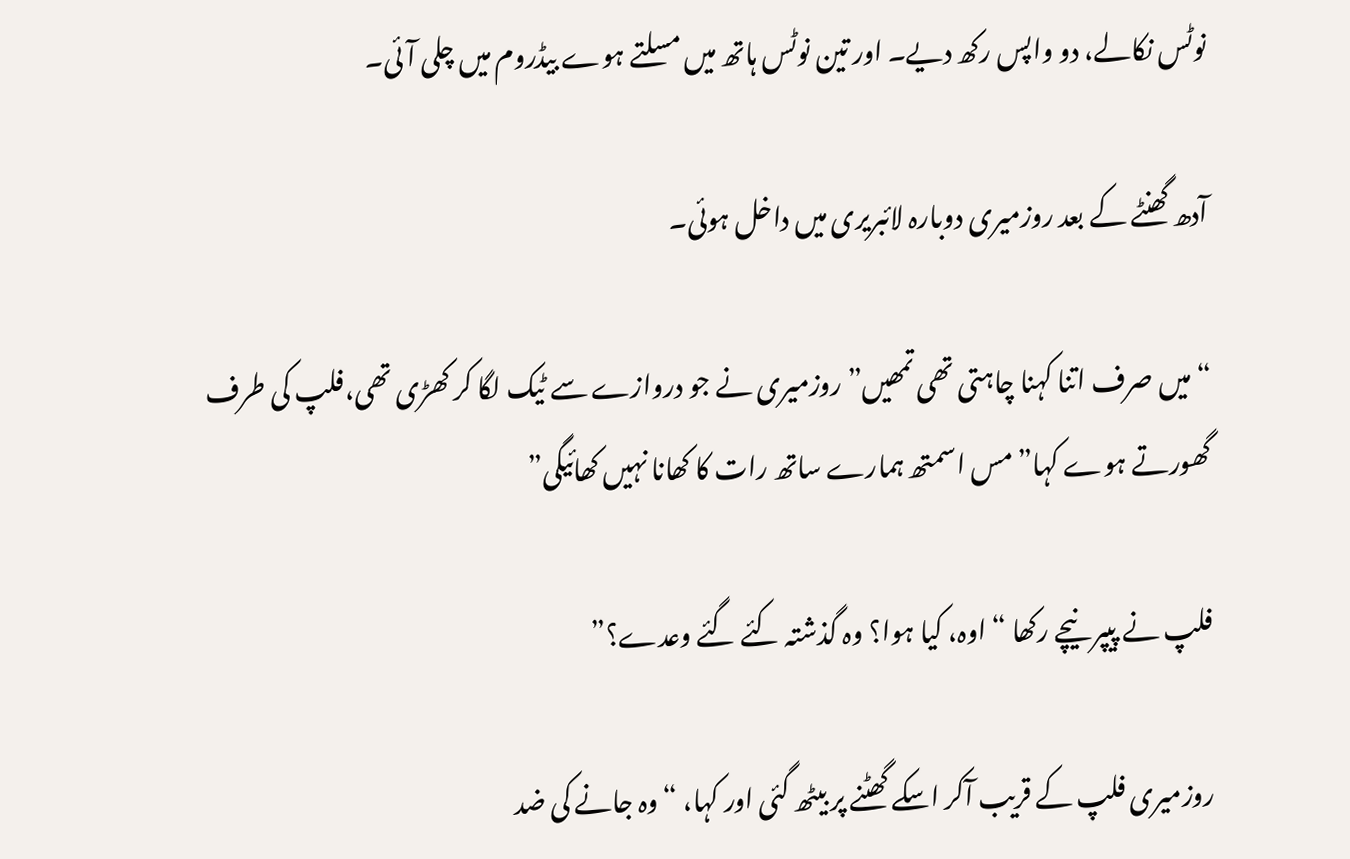نوٹس نکالے، دو واپس رکھ دیے۔ اور تین نوٹس ہاتھ میں مسلتے ہوے بیڈروم میں چلی آئی۔

آدھ گھنٹے کے بعد روزمیری دوبارہ لائبریری میں داخل ہوئی۔

“ میں صرف اتنا کہنا چاہتی تھی تمھیں” روزمیری نے جو دروازے سے ٹیک لگا کر کھڑی تھی،فلپ کی طرف گھورتے ہوے کہا”مس اسمتھ ہمارے ساتھ رات کا کھانا نہیں کھائیگی”

فلپ نے پیپر نیچے رکھا “ اوہ، کیا ہوا؟ وہ گذشتہ کئے گئے وعدے؟”

روزمیری فلپ کے قریب آکر اسکے گھٹنے پر بیٹھ گئی اور کہا، “وہ جانے کی ضد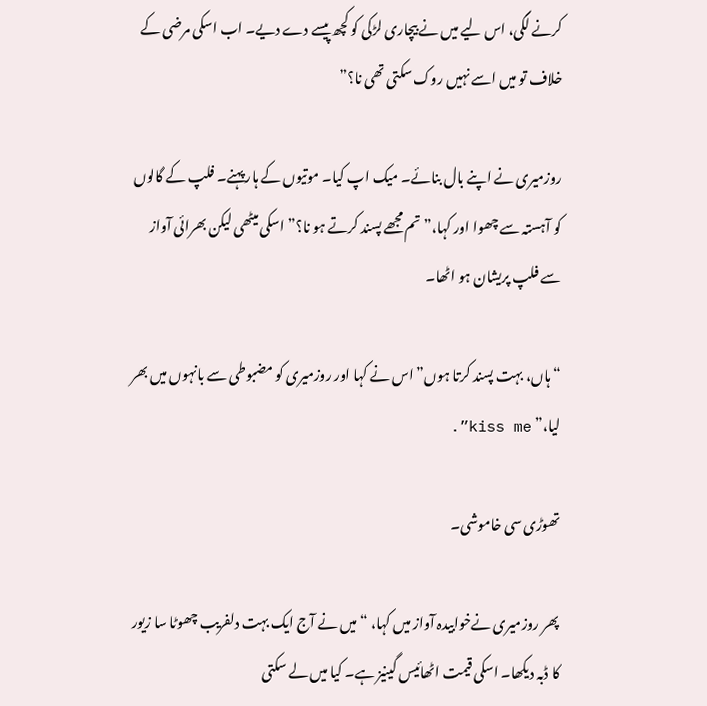کرنے لگی، اس لیے میں نے بیچاری لڑکی کو کچھ پیسے دے دیے۔ اب اسکی مرضی کے خلاف تو میں اسے نہیں روک سکتی تھی نا؟”

روزمیری نے اپنے بال بنائے۔ میک اپ کیا۔ موتیوں کے ہار پہنے۔ فلپ کے گالوں کو آہستہ سے چھوا اور کہا،”تم مجھے پسند کرتے ہو نا؟” اسکی میٹھی لیکن بھرائی آواز سے فلپ پریشان ہو اٹھا۔

“ہاں، بہت پسند کرتا ہوں” اس نے کہا اور روزمیری کو مضبوطی سے بانہوں میں بھر لیا،” kiss me”.

تھوڑی سی خاموشی۔

پھر روزمیری نےخوابیدہ آواز میں کہا، “میں نے آج ایک بہت دلفریب چھوٹا سا زیور کا ڈبہ دیکھا۔ اسکی قیمت اٹھائیس گینیز ہے۔ کیا میں لے سکتی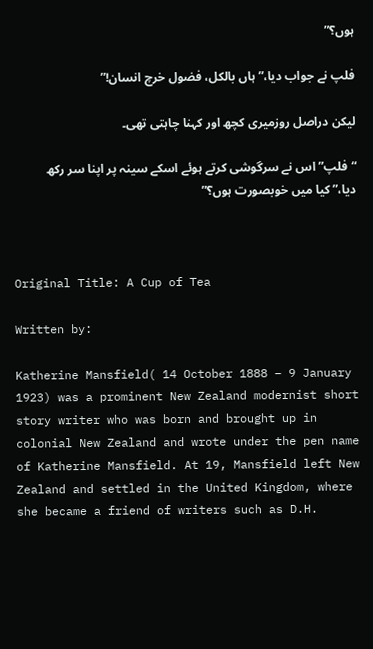ہوں؟”

فلپ نے جواب دیا،” ہاں بالکل، فضول خرچ انسان!”

لیکن دراصل روزمیری کچھ اور کہنا چاہتی تھی۔

“فلپ” اس نے سرگوشی کرتے ہوئے اسکے سینہ پر اپنا سر رکھ دیا،” کیا میں خوبصورت ہوں؟”



Original Title: A Cup of Tea

Written by:

Katherine Mansfield( 14 October 1888 – 9 January 1923) was a prominent New Zealand modernist short story writer who was born and brought up in colonial New Zealand and wrote under the pen name of Katherine Mansfield. At 19, Mansfield left New Zealand and settled in the United Kingdom, where she became a friend of writers such as D.H.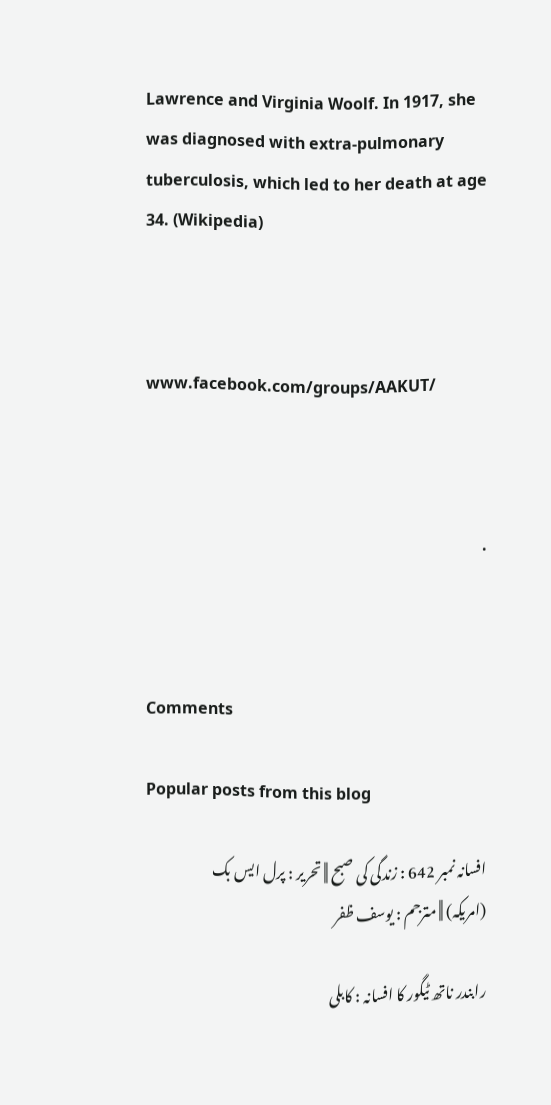Lawrence and Virginia Woolf. In 1917, she was diagnosed with extra-pulmonary tuberculosis, which led to her death at age 34. (Wikipedia)



www.facebook.com/groups/AAKUT/



.



Comments

Popular posts from this blog

افسانہ نمبر 642 : زندگی کی صبح || تحریر : پرل ایس بک (امریکہ) || مترجم : یوسف ظفر

رابندر ناتھ ٹیگور کا افسانہ : کابلی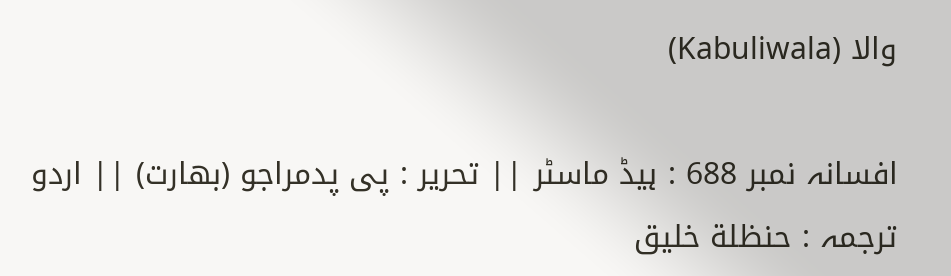والا (Kabuliwala)

افسانہ نمبر 688 : ہیڈ ماسٹر || تحریر : پی پدمراجو (بھارت) || اردو ترجمہ : حنظلة خلیق